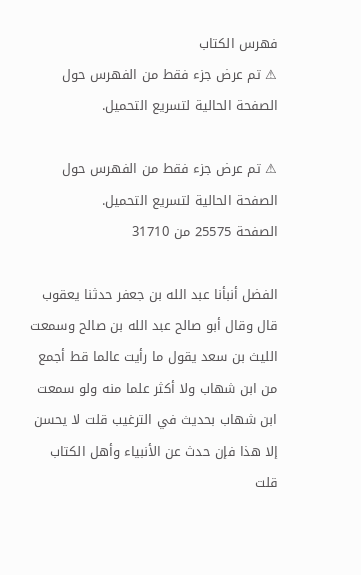فهرس الكتاب
⚠ تم عرض جزء فقط من الفهرس حول الصفحة الحالية لتسريع التحميل.

⚠ تم عرض جزء فقط من الفهرس حول الصفحة الحالية لتسريع التحميل.
الصفحة 25575 من 31710

الفضل أنبأنا عبد الله بن جعفر حدثنا يعقوب قال وقال أبو صالح عبد الله بن صالح وسمعت الليث بن سعد يقول ما رأيت عالما قط أجمع من ابن شهاب ولا أكثر علما منه ولو سمعت ابن شهاب بحديث في الترغيب قلت لا يحسن إلا هذا فإن حدث عن الأنبياء وأهل الكتاب قلت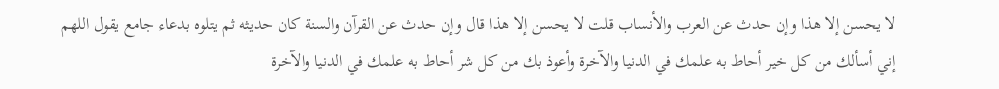لا يحسن إلا هذا وإن حدث عن العرب والأنساب قلت لا يحسن إلا هذا قال وإن حدث عن القرآن والسنة كان حديثه ثم يتلوه بدعاء جامع يقول اللهم إني أسألك من كل خير أحاط به علمك في الدنيا والآخرة وأعوذ بك من كل شر أحاط به علمك في الدنيا والآخرة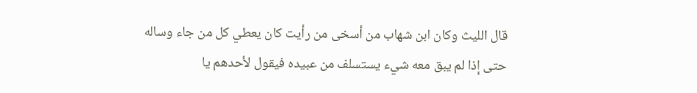قال الليث وكان ابن شهاب من أسخى من رأيت كان يعطي كل من جاء وساله حتى إذا لم يبق معه شيء يستسلف من عبيده فيقول لأحدهم يا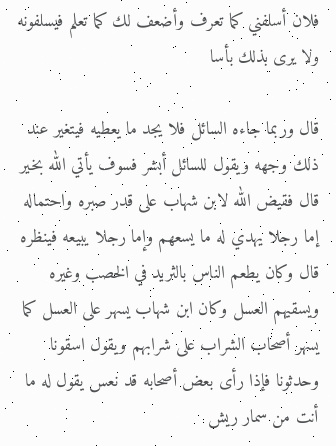فلان أسلفني كما تعرف وأضعف لك كما تعلم فيسلفونه ولا يرى بذلك بأسا

قال وربما جاءه السائل فلا يجد ما يعطيه فيتغير عند ذلك وجهه ويقول للسائل أبشر فسوف يأتي الله بخير قال فقيض الله لابن شهاب على قدر صبره واحتماله إما رجلا يهدي له ما يسعهم وإما رجلا يبيعه فينظره قال وكان يطعم الناس بالثريد في الخصب وغيره ويسقيهم العسل وكان ابن شهاب يسهر على العسل كما يسهر أصحاب الشراب على شرابهم ويقول اسقونا وحدثونا فإذا رأى بعض أصحابه قد نعس يقول له ما أنت من سمار ريش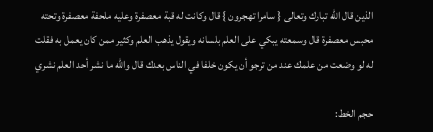الذين قال الله تبارك وتعالى { سامرا تهجرون } قال وكانت له قبة معصفرة وعليه ملحفة معصفرة وتحته محبس معصفرة قال وسمعته يبكي على العلم بلسانه ويقول يذهب العلم وكثير ممن كان يعمل به فقلت له لو وضعت من علمك عند من ترجو أن يكون خلفا في الناس بعدك قال والله ما نشر أحد العلم نشري

حجم الخط: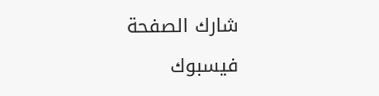شارك الصفحة
فيسبوك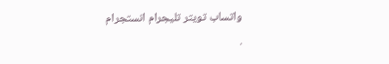واتساب تويتر تليجرام انستجرام
.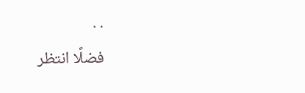. .
فضلًا انتظر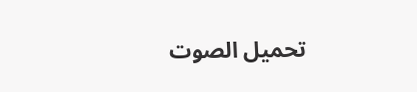تحميل الصوت